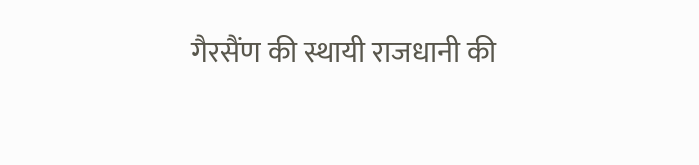गैरसैंण की स्थायी राजधानी की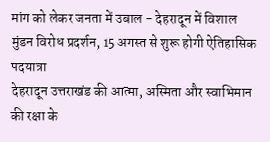मांग को लेकर जनता में उबाल - देहरादून में विशाल मुंडन विरोध प्रदर्शन, 15 अगस्त से शुरू होगी ऐतिहासिक पदयात्रा
देहरादून उत्तराखंड की आत्मा, अस्मिता और स्वाभिमान की रक्षा के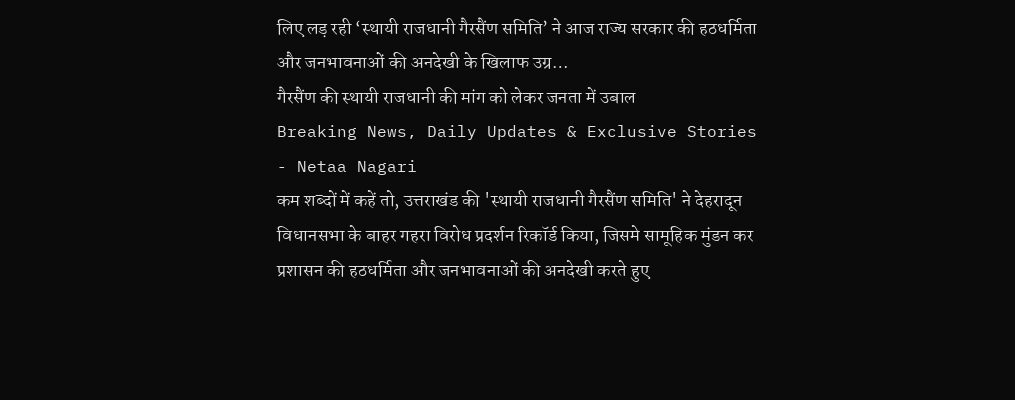लिए लड़ रही ‘स्थायी राजधानी गैरसैंण समिति’ ने आज राज्य सरकार की हठधर्मिता और जनभावनाओं की अनदेखी के खिलाफ उग्र…
गैरसैंण की स्थायी राजधानी की मांग को लेकर जनता में उबाल
Breaking News, Daily Updates & Exclusive Stories - Netaa Nagari
कम शब्दों में कहें तो, उत्तराखंड की 'स्थायी राजधानी गैरसैंण समिति' ने देहरादून विधानसभा के बाहर गहरा विरोध प्रदर्शन रिकॉर्ड किया, जिसमे सामूहिक मुंडन कर प्रशासन की हठधर्मिता और जनभावनाओं की अनदेखी करते हुए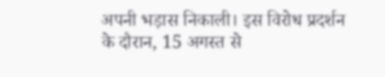अपनी भड़ास निकाली। इस विरोध प्रदर्शन के दौरान, 15 अगस्त से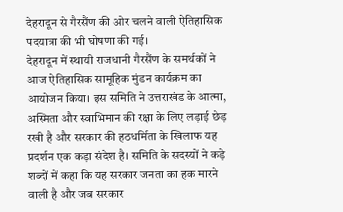देहरादून से गैरसैंण की ओर चलने वाली ऐतिहासिक पदयात्रा की भी घोषणा की गई।
देहरादून में स्थायी राजधानी गैरसैंण के समर्थकों ने आज ऐतिहासिक सामूहिक मुंडन कार्यक्रम का आयोजन किया। इस समिति ने उत्तराखंड के आत्मा, अस्मिता और स्वाभिमान की रक्षा के लिए लड़ाई छेड़ रखी है और सरकार की हठधर्मिता के खिलाफ यह प्रदर्शन एक कड़ा संदेश है। समिति के सदस्यों ने कड़े शब्दों में कहा कि यह सरकार जनता का हक मारने वाली है और जब सरकार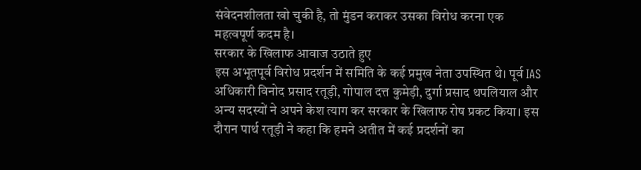संवेदनशीलता खो चुकी है, तो मुंडन कराकर उसका विरोध करना एक महत्वपूर्ण कदम है।
सरकार के खिलाफ आवाज उठाते हुए
इस अभूतपूर्व विरोध प्रदर्शन में समिति के कई प्रमुख नेता उपस्थित थे। पूर्व IAS अधिकारी विनोद प्रसाद रतूड़ी, गोपाल दत्त कुमेड़ी, दुर्गा प्रसाद थपलियाल और अन्य सदस्यों ने अपने केश त्याग कर सरकार के खिलाफ रोष प्रकट किया। इस दौरान पार्थ रतूड़ी ने कहा कि हमने अतीत में कई प्रदर्शनों का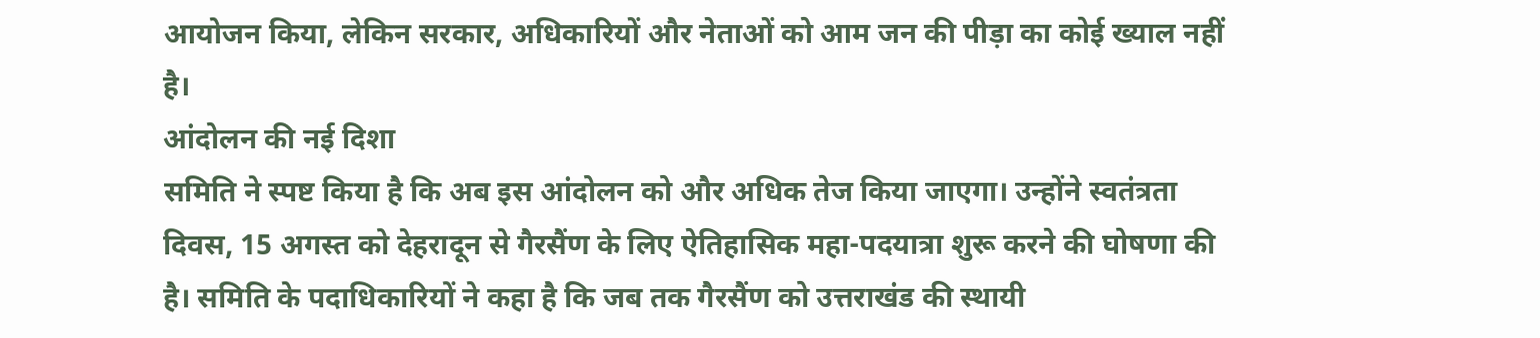आयोजन किया, लेकिन सरकार, अधिकारियों और नेताओं को आम जन की पीड़ा का कोई ख्याल नहीं है।
आंदोलन की नई दिशा
समिति ने स्पष्ट किया है कि अब इस आंदोलन को और अधिक तेज किया जाएगा। उन्होंने स्वतंत्रता दिवस, 15 अगस्त को देहरादून से गैरसैंण के लिए ऐतिहासिक महा-पदयात्रा शुरू करने की घोषणा की है। समिति के पदाधिकारियों ने कहा है कि जब तक गैरसैंण को उत्तराखंड की स्थायी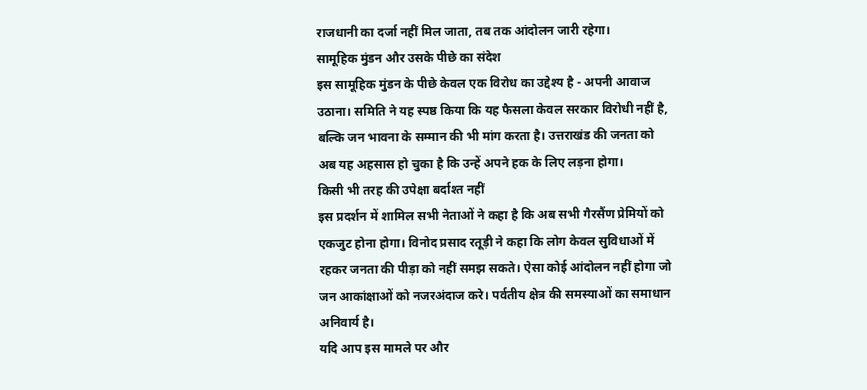राजधानी का दर्जा नहीं मिल जाता, तब तक आंदोलन जारी रहेगा।
सामूहिक मुंडन और उसके पीछे का संदेश
इस सामूहिक मुंडन के पीछे केवल एक विरोध का उद्देश्य है - अपनी आवाज उठाना। समिति ने यह स्पष्ठ किया कि यह फैसला केवल सरकार विरोधी नहीं है, बल्कि जन भावना के सम्मान की भी मांग करता है। उत्तराखंड की जनता को अब यह अहसास हो चुका है कि उन्हें अपने हक के लिए लड़ना होगा।
किसी भी तरह की उपेक्षा बर्दाश्त नहीं
इस प्रदर्शन में शामिल सभी नेताओं ने कहा है कि अब सभी गैरसैंण प्रेमियों को एकजुट होना होगा। विनोद प्रसाद रतूड़ी ने कहा कि लोग केवल सुविधाओं में रहकर जनता की पीड़ा को नहीं समझ सकते। ऐसा कोई आंदोलन नहीं होगा जो जन आकांक्षाओं को नजरअंदाज करे। पर्वतीय क्षेत्र की समस्याओं का समाधान अनिवार्य है।
यदि आप इस मामले पर और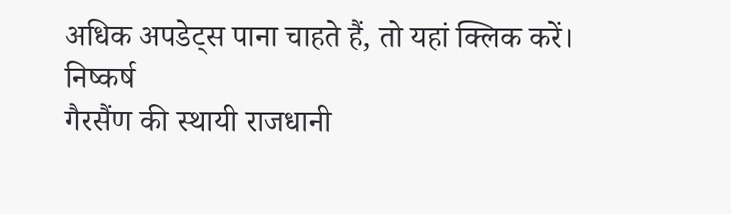अधिक अपडेट्स पाना चाहते हैं, तो यहां क्लिक करें।
निष्कर्ष
गैरसैंण की स्थायी राजधानी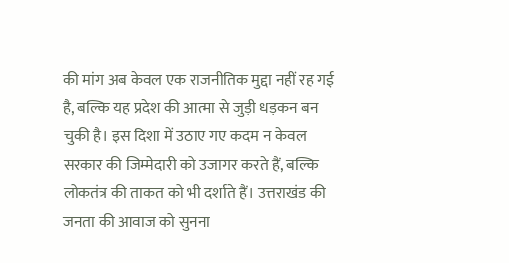की मांग अब केवल एक राजनीतिक मुद्दा नहीं रह गई है, बल्कि यह प्रदेश की आत्मा से जुड़ी धड़कन बन चुकी है। इस दिशा में उठाए गए कदम न केवल सरकार की जिम्मेदारी को उजागर करते हैं, बल्कि लोकतंत्र की ताकत को भी दर्शाते हैं। उत्तराखंड की जनता की आवाज को सुनना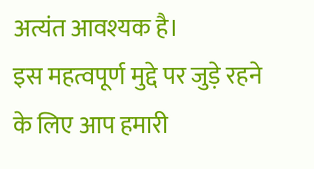अत्यंत आवश्यक है।
इस महत्वपूर्ण मुद्दे पर जुड़े रहने के लिए आप हमारी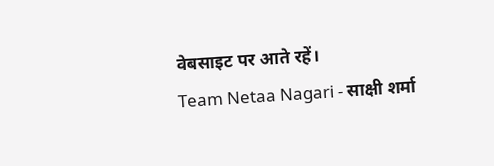वेबसाइट पर आते रहें।
Team Netaa Nagari - साक्षी शर्मा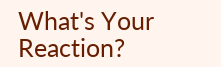What's Your Reaction?